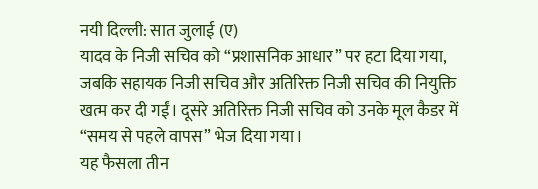नयी दिल्ली: सात जुलाई (ए)
यादव के निजी सचिव को “प्रशासनिक आधार” पर हटा दिया गया, जबकि सहायक निजी सचिव और अतिरिक्त निजी सचिव की नियुक्ति खत्म कर दी गईं। दूसरे अतिरिक्त निजी सचिव को उनके मूल कैडर में “समय से पहले वापस” भेज दिया गया।
यह फैसला तीन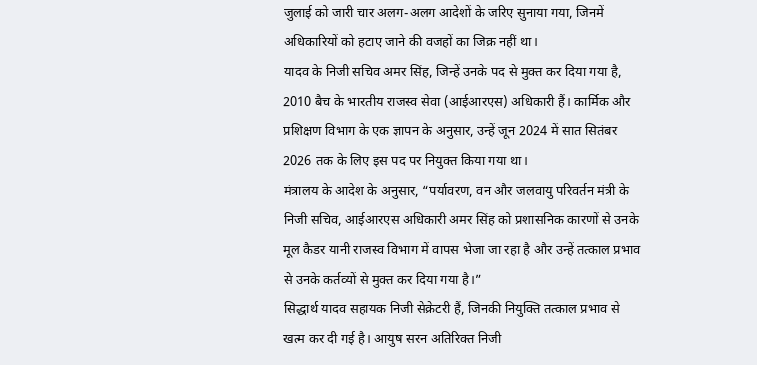जुलाई को जारी चार अलग-अलग आदेशों के जरिए सुनाया गया, जिनमें अधिकारियों को हटाए जाने की वजहों का जिक्र नहीं था।
यादव के निजी सचिव अमर सिंह, जिन्हें उनके पद से मुक्त कर दिया गया है, 2010 बैच के भारतीय राजस्व सेवा (आईआरएस) अधिकारी हैं। कार्मिक और प्रशिक्षण विभाग के एक ज्ञापन के अनुसार, उन्हें जून 2024 में सात सितंबर 2026 तक के लिए इस पद पर नियुक्त किया गया था।
मंत्रालय के आदेश के अनुसार, “पर्यावरण, वन और जलवायु परिवर्तन मंत्री के निजी सचिव, आईआरएस अधिकारी अमर सिंह को प्रशासनिक कारणों से उनके मूल कैडर यानी राजस्व विभाग में वापस भेजा जा रहा है और उन्हें तत्काल प्रभाव से उनके कर्तव्यों से मुक्त कर दिया गया है।”
सिद्धार्थ यादव सहायक निजी सेक्रेटरी हैं, जिनकी नियुक्ति तत्काल प्रभाव से खत्म कर दी गई है। आयुष सरन अतिरिक्त निजी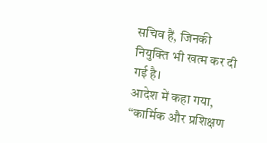सचिव हैं, जिनकी नियुक्ति भी खत्म कर दी गई है।
आदेश में कहा गया, “कार्मिक और प्रशिक्षण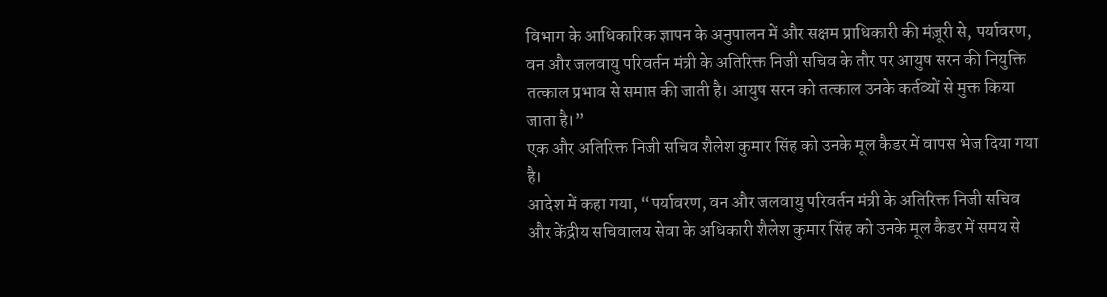विभाग के आधिकारिक ज्ञापन के अनुपालन में और सक्षम प्राधिकारी की मंज़ूरी से, पर्यावरण, वन और जलवायु परिवर्तन मंत्री के अतिरिक्त निजी सचिव के तौर पर आयुष सरन की नियुक्ति तत्काल प्रभाव से समाप्त की जाती है। आयुष सरन को तत्काल उनके कर्तव्यों से मुक्त किया जाता है।”
एक और अतिरिक्त निजी सचिव शैलेश कुमार सिंह को उनके मूल कैडर में वापस भेज दिया गया है।
आदेश में कहा गया, “पर्यावरण, वन और जलवायु परिवर्तन मंत्री के अतिरिक्त निजी सचिव और केंद्रीय सचिवालय सेवा के अधिकारी शैलेश कुमार सिंह को उनके मूल कैडर में समय से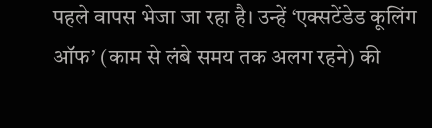पहले वापस भेजा जा रहा है। उन्हें ‘एक्सटेंडेड कूलिंग ऑफ’ (काम से लंबे समय तक अलग रहने) की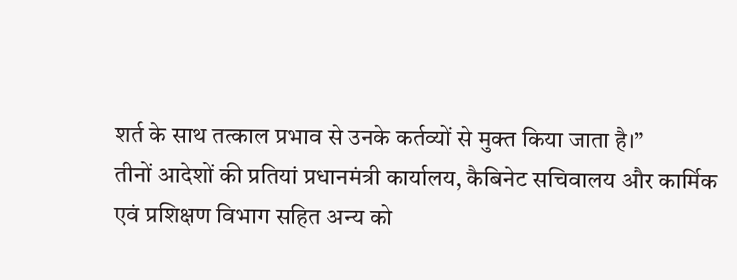शर्त के साथ तत्काल प्रभाव से उनके कर्तव्यों से मुक्त किया जाता है।”
तीनों आदेशों की प्रतियां प्रधानमंत्री कार्यालय, कैबिनेट सचिवालय और कार्मिक एवं प्रशिक्षण विभाग सहित अन्य को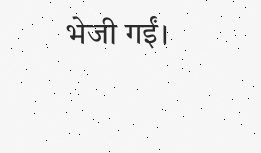भेजी गईं।